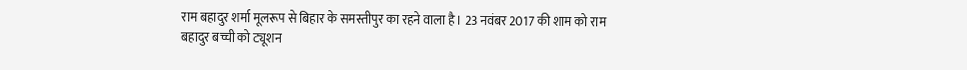राम बहादुर शर्मा मूलरूप से बिहार के समस्तीपुर का रहने वाला है। 23 नवंबर 2017 की शाम को राम बहादुर बच्ची को ट्यूशन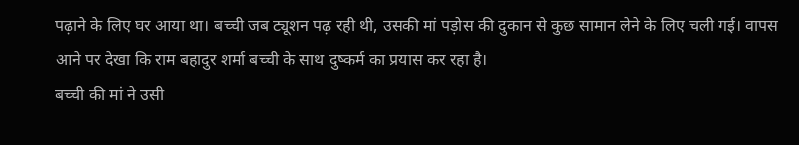पढ़ाने के लिए घर आया था। बच्ची जब ट्यूशन पढ़ रही थी, उसकी मां पड़ोस की दुकान से कुछ सामान लेने के लिए चली गई। वापस आने पर देखा कि राम बहादुर शर्मा बच्ची के साथ दुष्कर्म का प्रयास कर रहा है।
बच्ची की मां ने उसी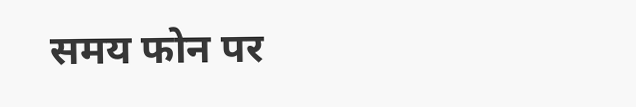समय फोन पर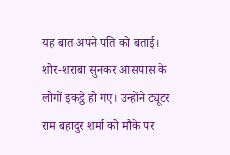यह बात अपने पति को बताई। शोर-शराबा सुनकर आसपास के लोगों इकट्ठे हो गए। उन्होंने ट्यूटर राम बहादुर शर्मा को मौके पर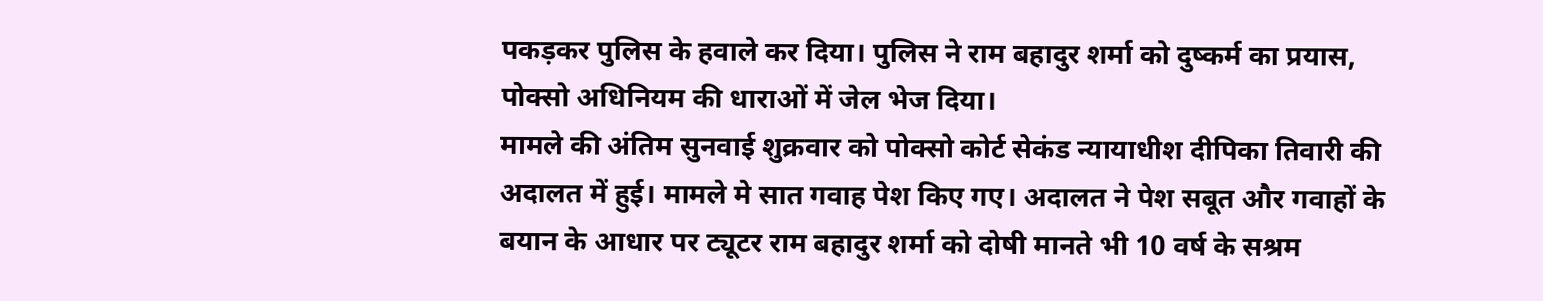पकड़कर पुलिस के हवाले कर दिया। पुलिस ने राम बहादुर शर्मा को दुष्कर्म का प्रयास, पोक्सो अधिनियम की धाराओं में जेल भेज दिया।
मामले की अंतिम सुनवाई शुक्रवार को पोक्सो कोर्ट सेकंड न्यायाधीश दीपिका तिवारी की अदालत में हुई। मामले मे सात गवाह पेश किए गए। अदालत ने पेश सबूत और गवाहों के बयान के आधार पर ट्यूटर राम बहादुर शर्मा को दोषी मानते भी 10 वर्ष के सश्रम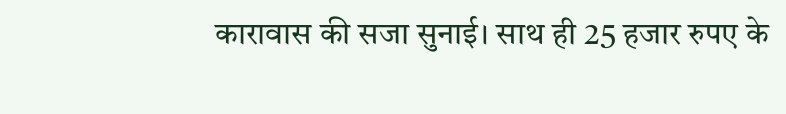कारावास की सजा सुनाई। साथ ही 25 हजार रुपए के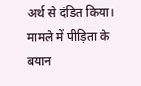अर्थ से दंडित किया। मामले में पीड़िता के बयान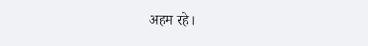अहम रहे।